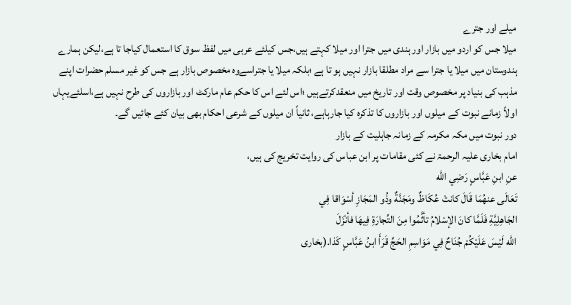میلے اور جترے
میلا جس کو اردو میں بازار اور ہندی میں جترا اور میلا کہتے ہیں،جس کیلئے عربی میں لفظ سوق کا استعمال کیاجا تا ہے،لیکن ہمارے ہندوستان میں میلا یا جترا سے مراد مطلقا بازار نہیں ہو تا ہے ؛بلکہ میلا یا جتراسےوہ مخصوص بازار ہے جس کو غیر مسلم حضرات اپنے مذہب کی بنیاد پر مخصوص وقت اور تاریخ میں منعقدکرتےہیں ؛اس لئے اس کا حکم عام مارکٹ اور بازاروں کی طرح نہیں ہے،اسلئےیہاں اولاً زمانے نبوت کے میلوں اور بازاروں کا تذکرہ کیا جارہاہے، ثانیاً ان میلوں کے شرعی احکام بھی بیان کئے جائیں گے۔
دور نبوت میں مکہ مکرمہ کے زمانہ جاہلیت کے بازار
امام بخاری علیہ الرحمۃ نے کئی مقامات پر ابن عباس کی روایت تخریج کی ہیں،
عنِ ابنِ عَبَّاسٍ رَضِي الله
تَعَالَى عنهُمَا قَالَ كانتْ عُكَاظٌ ومَجَنَّةٌ وذُو المَجَازِ أسْوَاقا فِي
الجَاهِلِيَّةِ فَلَمَّا كانَ الإسْلامُ تأثَّمُوا مِنَ التِّجارَةِ فِيهَا فأنْزَلَ
الله لَيْسَ عَلَيْكُمْ جُنَاحٌ فِي مَوَاسِمِ الحَجِّ قَرَأَ ابنُ عَبَّاسٍ كَذا.(بخاری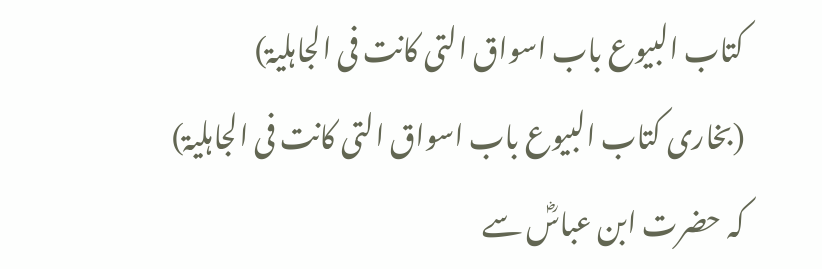کتاب البیوع باب اسواق التی کانت فی الجاہلیۃ)
(بخاری کتاب البیوع باب اسواق التی کانت فی الجاہلیۃ)
کہ حضرت ابن عباسؓ سے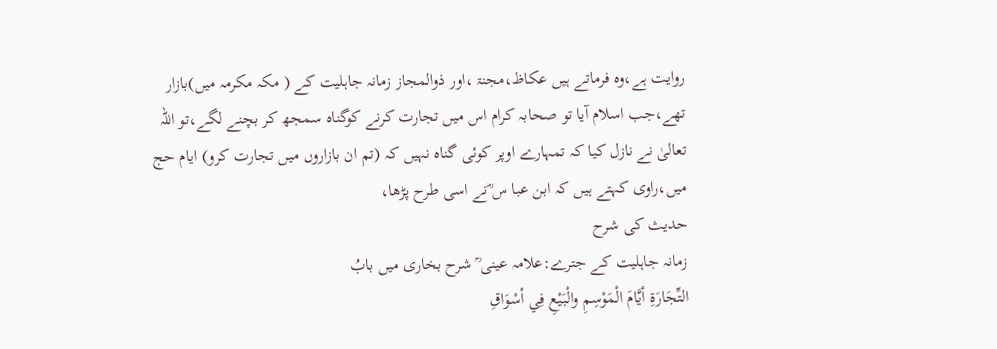روایت ہے،وہ فرماتے ہیں عکاظ،مجنۃ ،اور ذوالمجاز زمانہ جاہلیت کے ( مکہ مکرمہ میں)بازار تھے،جب اسلام آیا تو صحابہ کرام اس میں تجارت کرنے کوگناہ سمجھ کر بچنے لگے،تو اللہ تعالیٰ نے نازل کیا کہ تمہارے اوپر کوئی گناہ نہیں کہ (تم ان بازاروں میں تجارت کرو) ایام حج میں،راوی کہتے ہیں کہ ابن عبا س ؓنے اسی طرح پڑھا،
حدیث کی شرح
زمانہ جاہلیت کے جترے:علامہ عینی ؒ شرح بخاری میں بابُ
التِّجَارَةِ أيَّامَ الْمَوْسِمِ والْبَيْعِ فِي أسْوَاقِ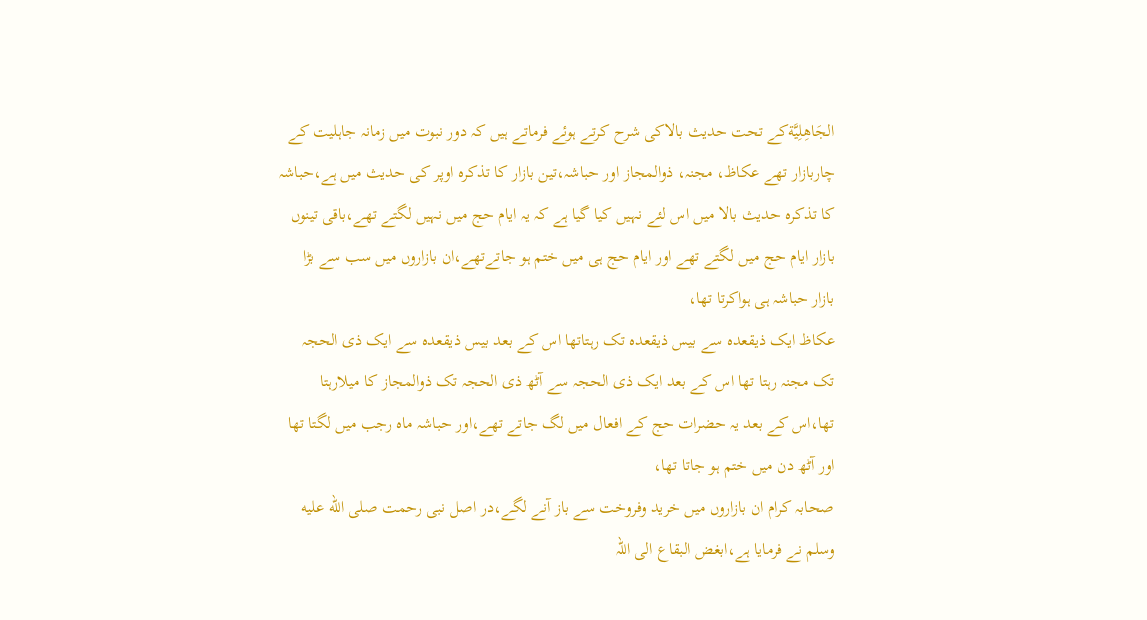الجَاهِلِيَّةکے تحت حدیث بالاکی شرح کرتے ہوئے فرماتے ہیں کہ دور نبوت میں زمانہ جاہلیت کے چاربازار تھے عکاظ، مجنہ، ذوالمجاز اور حباشہ،تین بازار کا تذکرہ اوپر کی حدیث میں ہے،حباشہ کا تذکرہ حدیث بالا میں اس لئے نہیں کیا گیا ہے کہ یہ ایام حج میں نہیں لگتے تھے،باقی تینوں بازار ایام حج میں لگتے تھے اور ایام حج ہی میں ختم ہو جاتےتھے،ان بازاروں میں سب سے بڑا بازار حباشہ ہی ہواکرتا تھا،
عکاظ ایک ذیقعدہ سے بیس ذیقعدہ تک رہتاتھا اس کے بعد بیس ذیقعدہ سے ایک ذی الحجہ تک مجنہ رہتا تھا اس کے بعد ایک ذی الحجہ سے آٹھ ذی الحجہ تک ذوالمجاز کا میلارہتا تھا،اس کے بعد یہ حضرات حج کے افعال میں لگ جاتے تھے،اور حباشہ ماہ رجب میں لگتا تھا اور آٹھ دن میں ختم ہو جاتا تھا،
صحابہ کرام ان بازاروں میں خرید وفروخت سے باز آنے لگے،در اصل نبی رحمت صلى الله عليه وسلم نے فرمایا ہے،ابغض البقاع الی اللہ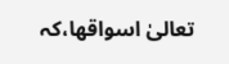تعالیٰ اسواقھا،کہ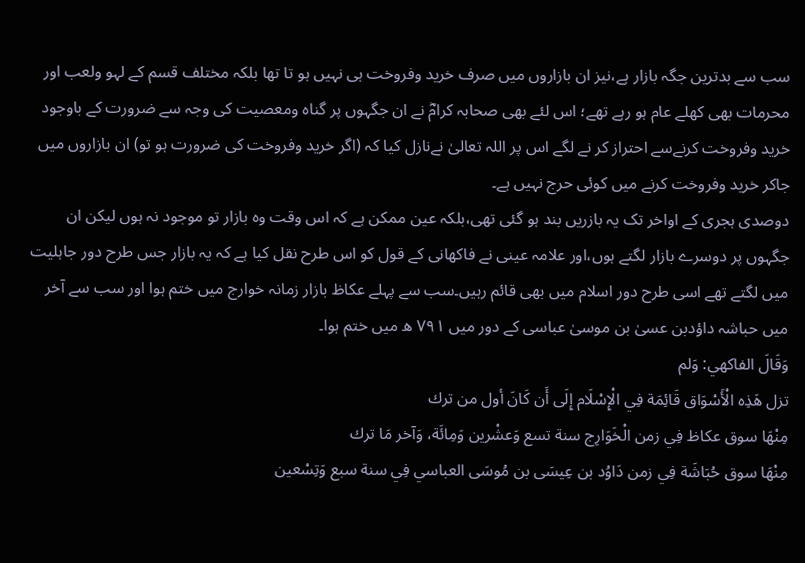سب سے بدترین جگہ بازار ہے،نیز ان بازاروں میں صرف خرید وفروخت ہی نہیں ہو تا تھا بلکہ مختلف قسم کے لہو ولعب اور محرمات بھی کھلے عام ہو رہے تھے؛ اس لئے بھی صحابہ کرامؓ نے ان جگہوں پر گناہ ومعصیت کی وجہ سے ضرورت کے باوجود خرید وفروخت کرنےسے احتراز کر نے لگے اس پر اللہ تعالیٰ نےنازل کیا کہ (اگر خرید وفروخت کی ضرورت ہو تو) ان بازاروں میں جاکر خرید وفروخت کرنے میں کوئی حرج نہیں ہے۔
دوصدی ہجری کے اواخر تک یہ بازریں بند ہو گئی تھی،بلکہ عین ممکن ہے کہ اس وقت وہ بازار تو موجود نہ ہوں لیکن ان جگہوں پر دوسرے بازار لگتے ہوں،اور علامہ عینی نے فاکھانی کے قول کو اس طرح نقل کیا ہے کہ یہ بازار جس طرح دور جاہلیت میں لگتے تھے اسی طرح دور اسلام میں بھی قائم رہیں۔سب سے پہلے عکاظ بازار زمانہ خوارج میں ختم ہوا اور سب سے آخر میں حباشہ داؤدبن عسیٰ بن موسیٰ عباسی کے دور میں ۷۹۱ ھ میں ختم ہوا۔
وَقَالَ الفاكهي: وَلم
تزل هَذِه الْأَسْوَاق قَائِمَة فِي الْإِسْلَام إِلَى أَن كَانَ أول من ترك
مِنْهَا سوق عكاظ فِي زمن الْخَوَارِج سنة تسع وَعشْرين وَمِائَة، وَآخر مَا ترك
مِنْهَا سوق حُبَاشَة فِي زمن دَاوُد بن عِيسَى بن مُوسَى العباسي فِي سنة سبع وَتِسْعين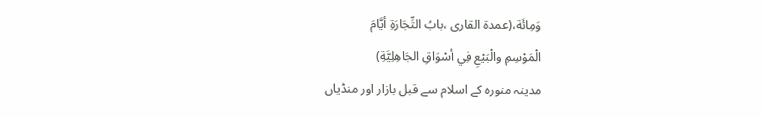وَمِائَة،(عمدۃ القاری ،بابُ التِّجَارَةِ أيَّامَ
الْمَوْسِمِ والْبَيْعِ فِي أسْوَاقِ الجَاهِلِيَّةِ)
مدینہ منورہ کے اسلام سے قبل بازار اور منڈیاں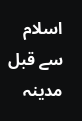اسلام سے قبل مدینہ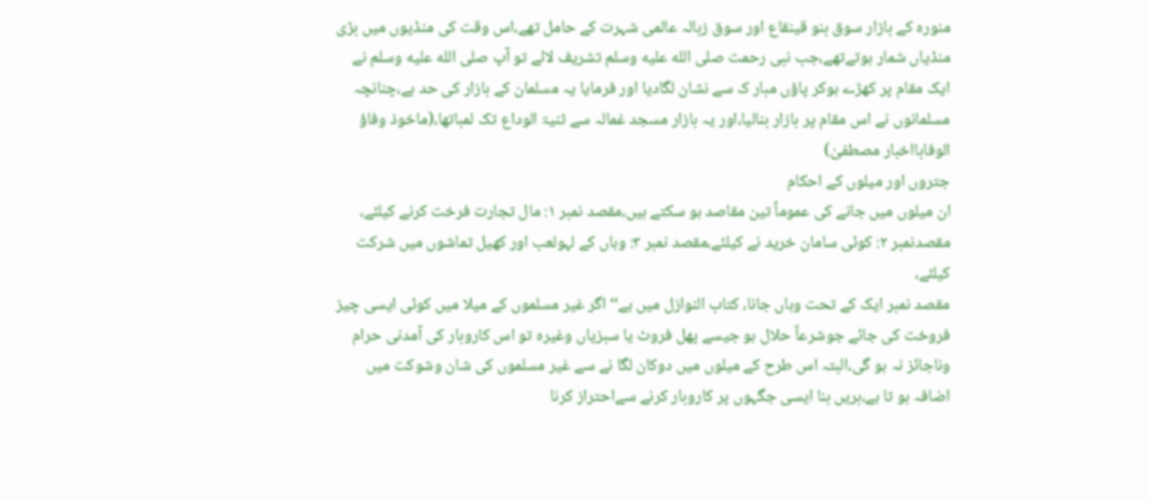منورہ کے بازار سوق بنو قینقاع اور سوق زبالہ عالمی شہرت کے حامل تھے،اس وقت کی منڈیوں میں بڑی منڈیاں شمار ہوتےتھے،جب نبی رحمت صلى الله عليه وسلم تشریف لائے تو آپ صلى الله عليه وسلم نے ایک مقام پر کھڑے ہوکر پاؤں مبار ک سے نشان لگادیا اور فرمایا یہ مسلمان کے بازار کی حد ہے،چنانچہ مسلمانوں نے اس مقام پر بازار بنالیا،اور یہ بازار مسجد غمالہ سے ثنیۃ الوداع تک لمباتھا،(ماخوذ وفاؤ الوفابااخبار مصطفیٰ)
جتروں اور میلوں کے احکام
ان میلوں میں جانے کی عموماً تین مقاصد ہو سکتے ہیں،مقصد نمبر ۱: مال تجارت فرخت کرنے کیلئے، مقصدنمبر ۲: کوئی سامان خرید نے کیلئے،مقصد نمبر ۳: وہاں کے لہولعب اور کھیل تماشوں میں شرکت کیلئے،
مقصد نمبر ایک کے تحت وہاں جانا، کتاب النوازل میں ہے‘‘ اگر غیر مسلموں کے میلا میں کوئی ایسی چیز فروخت کی جائے جوشرعاً حلال ہو جیسے پھل فروٹ یا سبزیاں وغیرہ تو اس کاروبار کی آمدنی حرام وناجائز نہ ہو گی،البتہ اس طرح کے میلوں میں دوکان لگا نے سے غیر مسلموں کی شان وشوکت میں اضافہ ہو تا ہے،بریں بنا ایسی جگہوں پر کاروبار کرنے سےاحتراز کرنا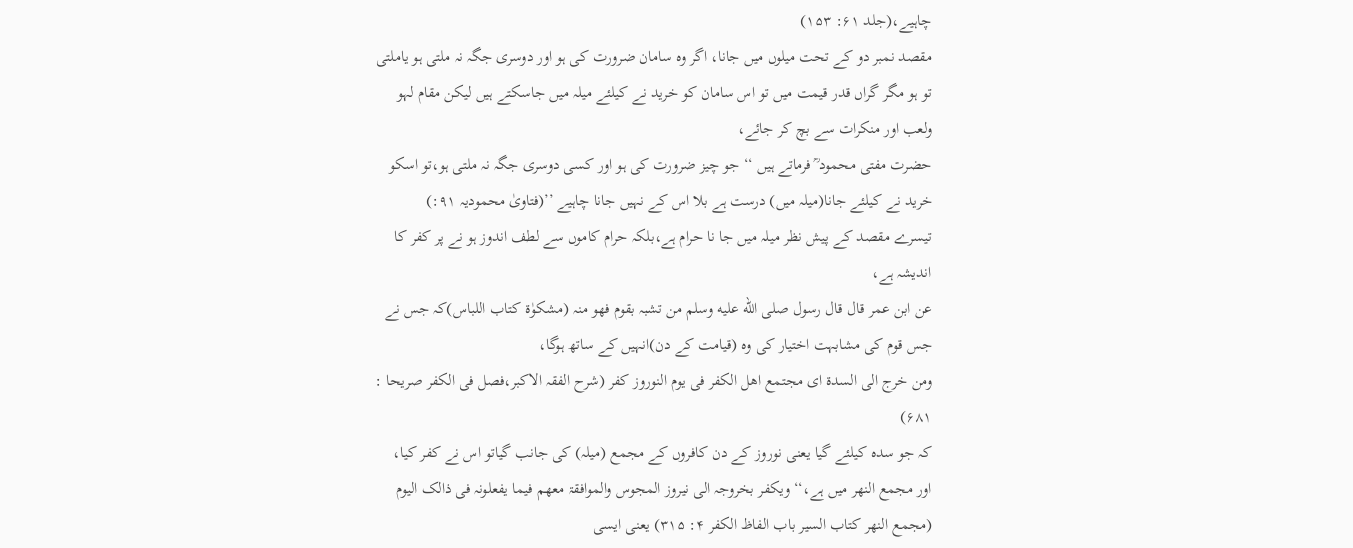چاہیے،(جلد ۶۱: ۱۵۳)
مقصد نمبر دو کے تحت میلوں میں جانا، اگر وہ سامان ضرورت کی ہو اور دوسری جگہ نہ ملتی ہو یاملتی تو ہو مگر گراں قدر قیمت میں تو اس سامان کو خرید نے کیلئے میلہ میں جاسکتے ہیں لیکن مقام لہو ولعب اور منکرات سے بچ کر جائے،
حضرت مفتی محمود ؒ فرماتے ہیں ‘‘ جو چیز ضرورت کی ہو اور کسی دوسری جگہ نہ ملتی ہو،تو اسکو خرید نے کیلئے جانا(میلہ میں) درست ہے بلا اس کے نہیں جانا چاہیے ’’(فتاویٰ محمودیہ ۹۱:)
تیسرے مقصد کے پیش نظر میلہ میں جا نا حرام ہے،بلکہ حرام کاموں سے لطف اندوز ہو نے پر کفر کا اندیشہ ہے،
عن ابن عمر قال قال رسول صلى الله عليه وسلم من تشبہ بقوم فھو منہ (مشکوٰۃ کتاب اللباس)کہ جس نے جس قوم کی مشابہت اختیار کی وہ (قیامت کے دن)انہیں کے ساتھ ہوگا،
ومن خرج الی السدۃ ای مجتمع اھل الکفر فی یوم النوروز کفر (شرح الفقہ الاکبر،فصل فی الکفر صریحا : ۶۸۱)
کہ جو سدہ کیلئے گیا یعنی نوروز کے دن کافروں کے مجمع (میلہ) کی جانب گیاتو اس نے کفر کیا،
اور مجمع النھر میں ہے،‘‘ ویکفر بخروجہ الی نیروز المجوس والموافقۃ معھم فیما یفعلونہ فی ذالک الیوم (مجمع النھر کتاب السیر باب الفاظ الکفر ۴: ۳۱۵) یعنی ایسی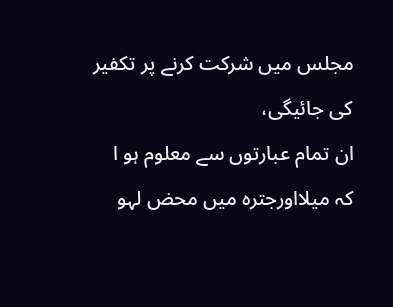مجلس میں شرکت کرنے پر تکفیر کی جائیگی،
ان تمام عبارتوں سے معلوم ہو ا کہ میلااورجترہ میں محض لہو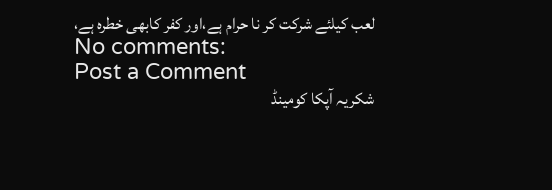لعب کیلئے شرکت کر نا حرام ہے،اور کفر کابھی خطرہ ہے،
No comments:
Post a Comment
شکریہ آپکا کومینڈ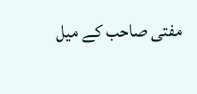مفتی صاحب کے میل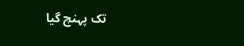تک پہنچ گیا